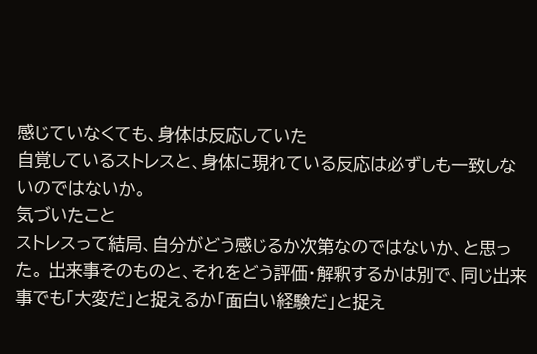感じていなくても、身体は反応していた
自覚しているストレスと、身体に現れている反応は必ずしも一致しないのではないか。
気づいたこと
ストレスって結局、自分がどう感じるか次第なのではないか、と思った。 出来事そのものと、それをどう評価・解釈するかは別で、同じ出来事でも「大変だ」と捉えるか「面白い経験だ」と捉え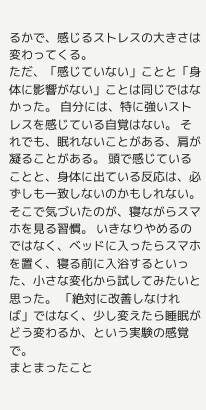るかで、感じるストレスの大きさは変わってくる。
ただ、「感じていない」ことと「身体に影響がない」ことは同じではなかった。 自分には、特に強いストレスを感じている自覚はない。 それでも、眠れないことがある、肩が凝ることがある。 頭で感じていることと、身体に出ている反応は、必ずしも一致しないのかもしれない。
そこで気づいたのが、寝ながらスマホを見る習慣。 いきなりやめるのではなく、ベッドに入ったらスマホを置く、寝る前に入浴するといった、小さな変化から試してみたいと思った。 「絶対に改善しなければ」ではなく、少し変えたら睡眠がどう変わるか、という実験の感覚で。
まとまったこと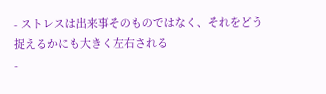- ストレスは出来事そのものではなく、それをどう捉えるかにも大きく左右される
-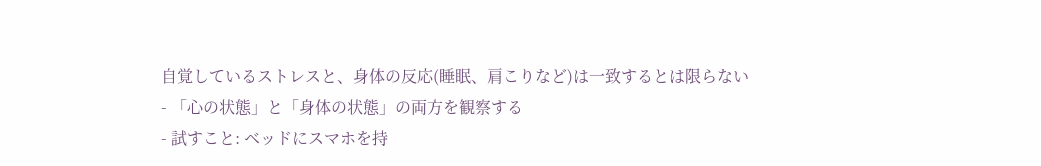自覚しているストレスと、身体の反応(睡眠、肩こりなど)は一致するとは限らない
- 「心の状態」と「身体の状態」の両方を観察する
- 試すこと: ベッドにスマホを持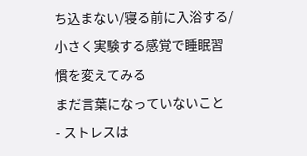ち込まない/寝る前に入浴する/小さく実験する感覚で睡眠習慣を変えてみる
まだ言葉になっていないこと
- ストレスは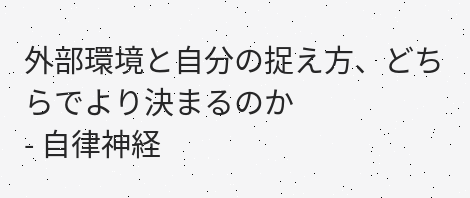外部環境と自分の捉え方、どちらでより決まるのか
- 自律神経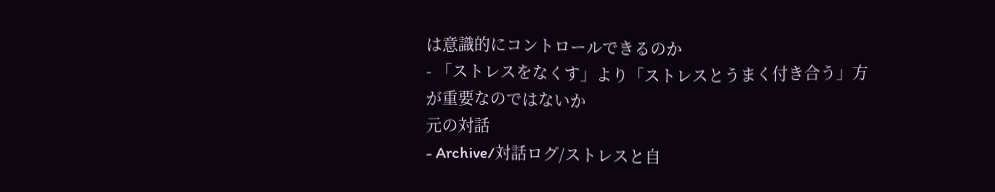は意識的にコントロールできるのか
- 「ストレスをなくす」より「ストレスとうまく付き合う」方が重要なのではないか
元の対話
- Archive/対話ログ/ストレスと自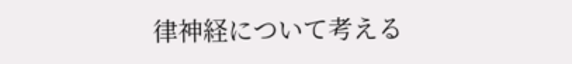律神経について考える